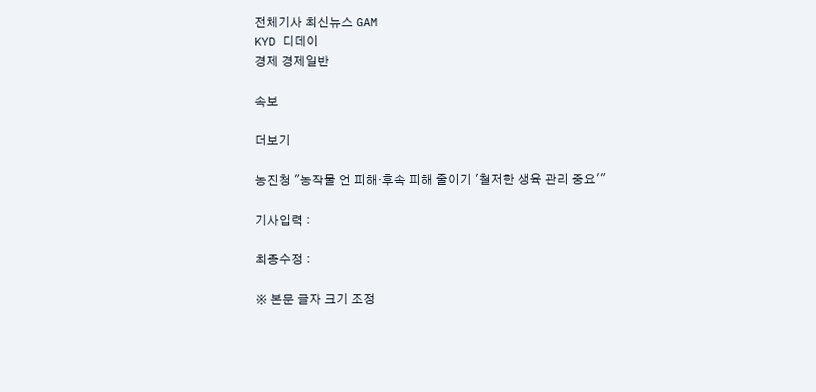전체기사 최신뉴스 GAM
KYD 디데이
경제 경제일반

속보

더보기

농진청 "농작물 언 피해·후속 피해 줄이기 '철저한 생육 관리 중요'"

기사입력 :

최종수정 :

※ 본문 글자 크기 조정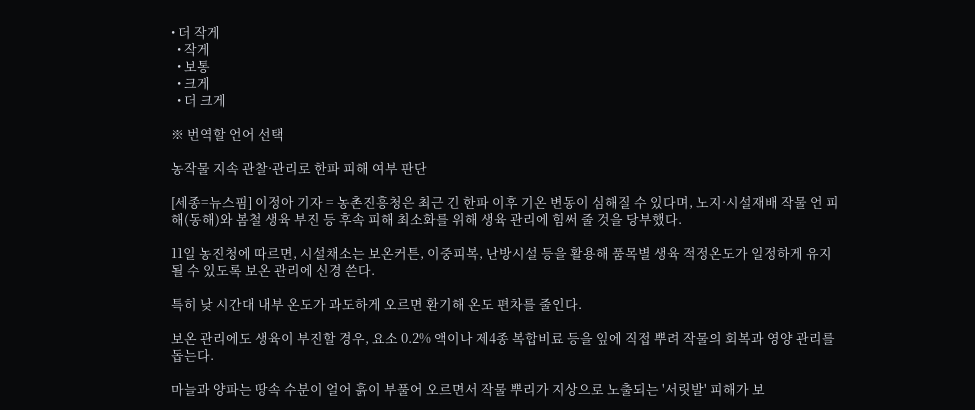• 더 작게
  • 작게
  • 보통
  • 크게
  • 더 크게

※ 번역할 언어 선택

농작물 지속 관찰·관리로 한파 피해 여부 판단

[세종=뉴스핌] 이정아 기자 = 농촌진흥청은 최근 긴 한파 이후 기온 변동이 심해질 수 있다며, 노지·시설재배 작물 언 피해(동해)와 봄철 생육 부진 등 후속 피해 최소화를 위해 생육 관리에 힘써 줄 것을 당부했다.

11일 농진청에 따르면, 시설채소는 보온커튼, 이중피복, 난방시설 등을 활용해 품목별 생육 적정온도가 일정하게 유지될 수 있도록 보온 관리에 신경 쓴다.

특히 낮 시간대 내부 온도가 과도하게 오르면 환기해 온도 편차를 줄인다.

보온 관리에도 생육이 부진할 경우, 요소 0.2% 액이나 제4종 복합비료 등을 잎에 직접 뿌려 작물의 회복과 영양 관리를 돕는다.

마늘과 양파는 땅속 수분이 얼어 흙이 부풀어 오르면서 작물 뿌리가 지상으로 노출되는 '서릿발' 피해가 보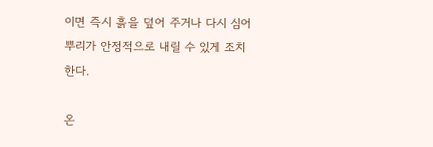이면 즉시 흙을 덮어 주거나 다시 심어 뿌리가 안정적으로 내릴 수 있게 조치한다.

온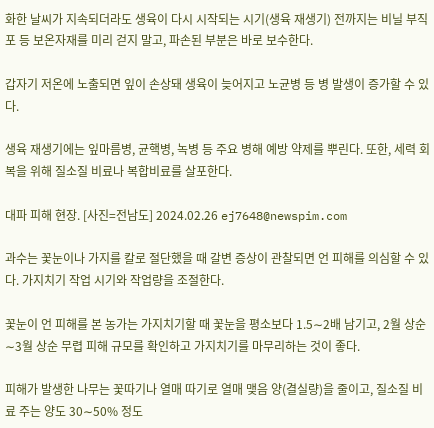화한 날씨가 지속되더라도 생육이 다시 시작되는 시기(생육 재생기) 전까지는 비닐 부직포 등 보온자재를 미리 걷지 말고, 파손된 부분은 바로 보수한다.

갑자기 저온에 노출되면 잎이 손상돼 생육이 늦어지고 노균병 등 병 발생이 증가할 수 있다.

생육 재생기에는 잎마름병, 균핵병, 녹병 등 주요 병해 예방 약제를 뿌린다. 또한, 세력 회복을 위해 질소질 비료나 복합비료를 살포한다.

대파 피해 현장. [사진=전남도] 2024.02.26 ej7648@newspim.com

과수는 꽃눈이나 가지를 칼로 절단했을 때 갈변 증상이 관찰되면 언 피해를 의심할 수 있다. 가지치기 작업 시기와 작업량을 조절한다.

꽃눈이 언 피해를 본 농가는 가지치기할 때 꽃눈을 평소보다 1.5∼2배 남기고, 2월 상순∼3월 상순 무렵 피해 규모를 확인하고 가지치기를 마무리하는 것이 좋다.

피해가 발생한 나무는 꽃따기나 열매 따기로 열매 맺음 양(결실량)을 줄이고, 질소질 비료 주는 양도 30∼50% 정도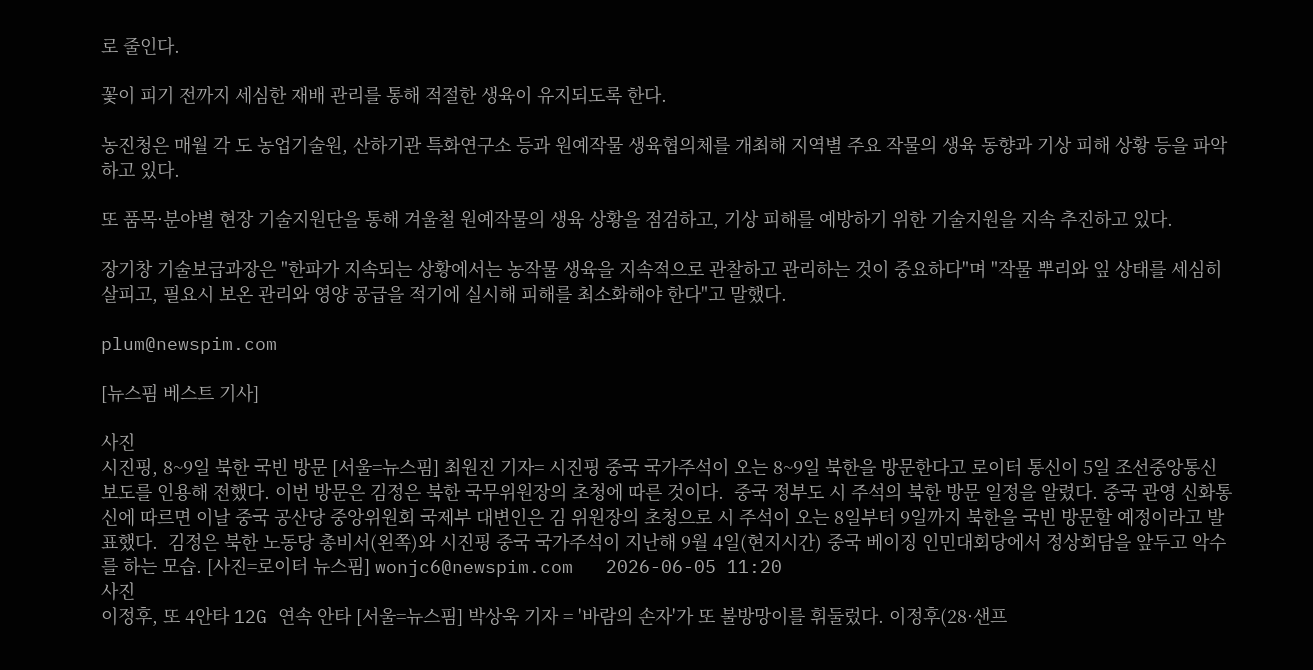로 줄인다.

꽃이 피기 전까지 세심한 재배 관리를 통해 적절한 생육이 유지되도록 한다.

농진청은 매월 각 도 농업기술원, 산하기관 특화연구소 등과 원예작물 생육협의체를 개최해 지역별 주요 작물의 생육 동향과 기상 피해 상황 등을 파악하고 있다.

또 품목·분야별 현장 기술지원단을 통해 겨울철 원예작물의 생육 상황을 점검하고, 기상 피해를 예방하기 위한 기술지원을 지속 추진하고 있다.

장기창 기술보급과장은 "한파가 지속되는 상황에서는 농작물 생육을 지속적으로 관찰하고 관리하는 것이 중요하다"며 "작물 뿌리와 잎 상태를 세심히 살피고, 필요시 보온 관리와 영양 공급을 적기에 실시해 피해를 최소화해야 한다"고 말했다.

plum@newspim.com

[뉴스핌 베스트 기사]

사진
시진핑, 8~9일 북한 국빈 방문 [서울=뉴스핌] 최원진 기자= 시진핑 중국 국가주석이 오는 8~9일 북한을 방문한다고 로이터 통신이 5일 조선중앙통신 보도를 인용해 전했다. 이번 방문은 김정은 북한 국무위원장의 초청에 따른 것이다.  중국 정부도 시 주석의 북한 방문 일정을 알렸다. 중국 관영 신화통신에 따르면 이날 중국 공산당 중앙위원회 국제부 대변인은 김 위원장의 초청으로 시 주석이 오는 8일부터 9일까지 북한을 국빈 방문할 예정이라고 발표했다.  김정은 북한 노동당 총비서(왼쪽)와 시진핑 중국 국가주석이 지난해 9월 4일(현지시간) 중국 베이징 인민대회당에서 정상회담을 앞두고 악수를 하는 모습. [사진=로이터 뉴스핌] wonjc6@newspim.com   2026-06-05 11:20
사진
이정후, 또 4안타 12G 연속 안타 [서울=뉴스핌] 박상욱 기자 = '바람의 손자'가 또 불방망이를 휘둘렀다. 이정후(28·샌프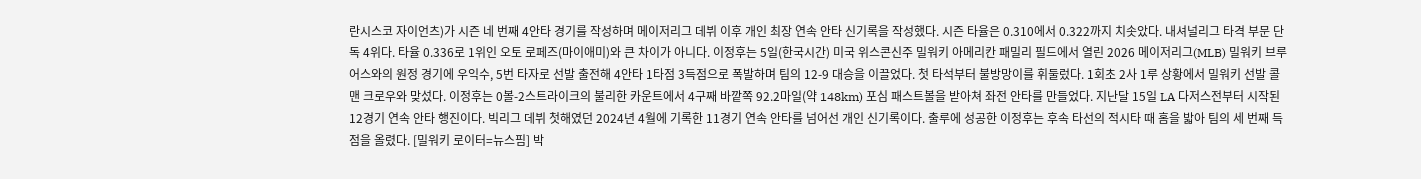란시스코 자이언츠)가 시즌 네 번째 4안타 경기를 작성하며 메이저리그 데뷔 이후 개인 최장 연속 안타 신기록을 작성했다. 시즌 타율은 0.310에서 0.322까지 치솟았다. 내셔널리그 타격 부문 단독 4위다. 타율 0.336로 1위인 오토 로페즈(마이애미)와 큰 차이가 아니다. 이정후는 5일(한국시간) 미국 위스콘신주 밀워키 아메리칸 패밀리 필드에서 열린 2026 메이저리그(MLB) 밀워키 브루어스와의 원정 경기에 우익수, 5번 타자로 선발 출전해 4안타 1타점 3득점으로 폭발하며 팀의 12-9 대승을 이끌었다. 첫 타석부터 불방망이를 휘둘렀다. 1회초 2사 1루 상황에서 밀워키 선발 콜맨 크로우와 맞섰다. 이정후는 0볼-2스트라이크의 불리한 카운트에서 4구째 바깥쪽 92.2마일(약 148km) 포심 패스트볼을 받아쳐 좌전 안타를 만들었다. 지난달 15일 LA 다저스전부터 시작된 12경기 연속 안타 행진이다. 빅리그 데뷔 첫해였던 2024년 4월에 기록한 11경기 연속 안타를 넘어선 개인 신기록이다. 출루에 성공한 이정후는 후속 타선의 적시타 때 홈을 밟아 팀의 세 번째 득점을 올렸다. [밀워키 로이터=뉴스핌] 박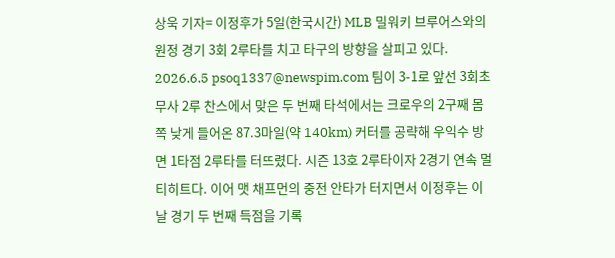상욱 기자= 이정후가 5일(한국시간) MLB 밀워키 브루어스와의 원정 경기 3회 2루타를 치고 타구의 방향을 살피고 있다. 2026.6.5 psoq1337@newspim.com 팀이 3-1로 앞선 3회초 무사 2루 찬스에서 맞은 두 번째 타석에서는 크로우의 2구째 몸쪽 낮게 들어온 87.3마일(약 140km) 커터를 공략해 우익수 방면 1타점 2루타를 터뜨렸다. 시즌 13호 2루타이자 2경기 연속 멀티히트다. 이어 맷 채프먼의 중전 안타가 터지면서 이정후는 이날 경기 두 번째 득점을 기록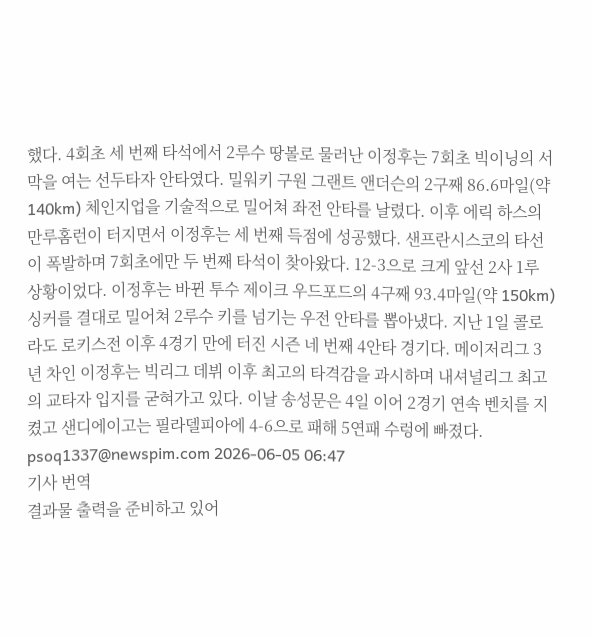했다. 4회초 세 번째 타석에서 2루수 땅볼로 물러난 이정후는 7회초 빅이닝의 서막을 여는 선두타자 안타였다. 밀워키 구원 그랜트 앤더슨의 2구째 86.6마일(약 140km) 체인지업을 기술적으로 밀어쳐 좌전 안타를 날렸다. 이후 에릭 하스의 만루홈런이 터지면서 이정후는 세 번째 득점에 성공했다. 샌프란시스코의 타선이 폭발하며 7회초에만 두 번째 타석이 찾아왔다. 12-3으로 크게 앞선 2사 1루 상황이었다. 이정후는 바뀐 투수 제이크 우드포드의 4구째 93.4마일(약 150km) 싱커를 결대로 밀어쳐 2루수 키를 넘기는 우전 안타를 뽑아냈다. 지난 1일 콜로라도 로키스전 이후 4경기 만에 터진 시즌 네 번째 4안타 경기다. 메이저리그 3년 차인 이정후는 빅리그 데뷔 이후 최고의 타격감을 과시하며 내셔널리그 최고의 교타자 입지를 굳혀가고 있다. 이날 송성문은 4일 이어 2경기 연속 벤치를 지켰고 샌디에이고는 필라델피아에 4-6으로 패해 5연패 수렁에 빠졌다. psoq1337@newspim.com 2026-06-05 06:47
기사 번역
결과물 출력을 준비하고 있어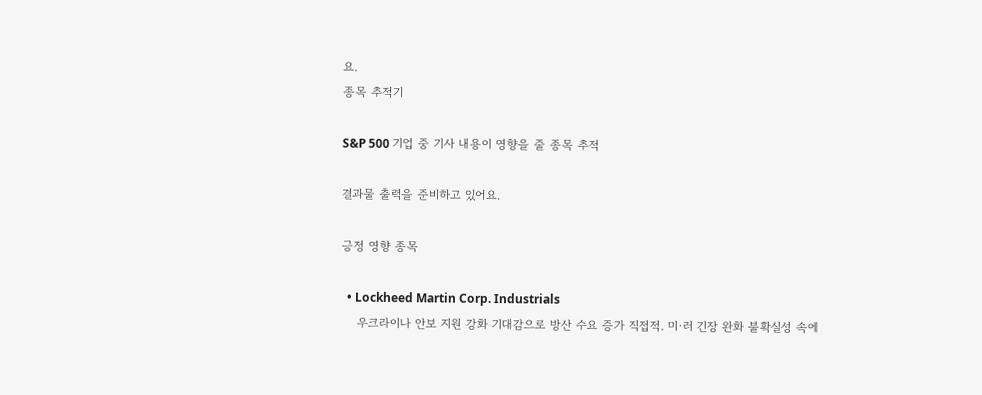요.
종목 추적기

S&P 500 기업 중 기사 내용이 영향을 줄 종목 추적

결과물 출력을 준비하고 있어요.

긍정 영향 종목

  • Lockheed Martin Corp. Industrials
    우크라이나 안보 지원 강화 기대감으로 방산 수요 증가 직접적. 미·러 긴장 완화 불확실성 속에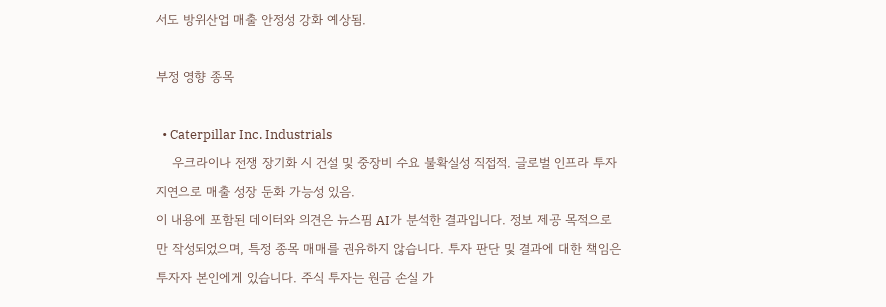서도 방위산업 매출 안정성 강화 예상됨.

부정 영향 종목

  • Caterpillar Inc. Industrials
    우크라이나 전쟁 장기화 시 건설 및 중장비 수요 불확실성 직접적. 글로벌 인프라 투자 지연으로 매출 성장 둔화 가능성 있음.
이 내용에 포함된 데이터와 의견은 뉴스핌 AI가 분석한 결과입니다. 정보 제공 목적으로만 작성되었으며, 특정 종목 매매를 권유하지 않습니다. 투자 판단 및 결과에 대한 책임은 투자자 본인에게 있습니다. 주식 투자는 원금 손실 가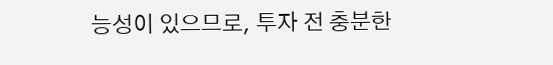능성이 있으므로, 투자 전 충분한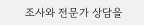조사와 전문가 상담을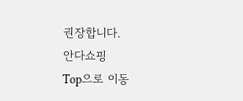권장합니다.
안다쇼핑
Top으로 이동